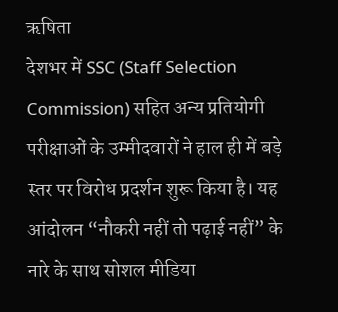ऋषिता
देशभर में SSC (Staff Selection Commission) सहित अन्य प्रतियोगी परीक्षाओं के उम्मीदवारों ने हाल ही में बड़े स्तर पर विरोध प्रदर्शन शुरू किया है। यह आंदोलन “नौकरी नहीं तो पढ़ाई नहीं” के नारे के साथ सोशल मीडिया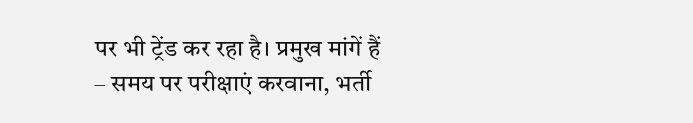पर भी ट्रेंड कर रहा है। प्रमुख मांगें हैं – समय पर परीक्षाएं करवाना, भर्ती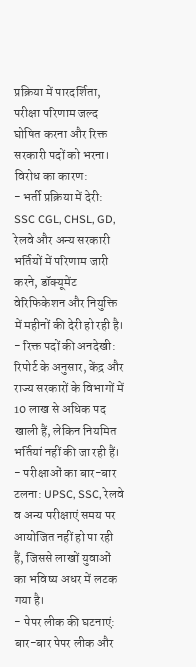प्रक्रिया में पारदर्शिता, परीक्षा परिणाम जल्द घोषित करना और रिक्त सरकारी पदों को भरना।
विरोध का कारण:
- भर्ती प्रक्रिया में देरी: SSC CGL, CHSL, GD, रेलवे और अन्य सरकारी भर्तियों में परिणाम जारी करने, डॉक्यूमेंट वेरिफिकेशन और नियुक्ति में महीनों की देरी हो रही है।
- रिक्त पदों की अनदेखी: रिपोर्ट के अनुसार, केंद्र और राज्य सरकारों के विभागों में 10 लाख से अधिक पद खाली हैं, लेकिन नियमित भर्तियां नहीं की जा रही हैं।
- परीक्षाओं का बार-बार टलना: UPSC, SSC, रेलवे व अन्य परीक्षाएं समय पर आयोजित नहीं हो पा रही हैं, जिससे लाखों युवाओं का भविष्य अधर में लटक गया है।
- पेपर लीक की घटनाएं: बार-बार पेपर लीक और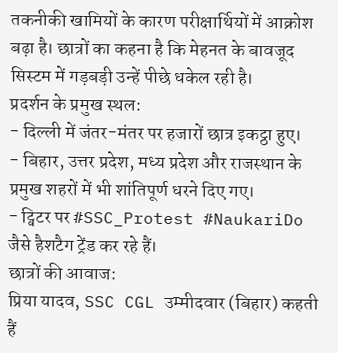तकनीकी खामियों के कारण परीक्षार्थियों में आक्रोश बढ़ा है। छात्रों का कहना है कि मेहनत के बावजूद सिस्टम में गड़बड़ी उन्हें पीछे धकेल रही है।
प्रदर्शन के प्रमुख स्थल:
- दिल्ली में जंतर-मंतर पर हजारों छात्र इकट्ठा हुए।
- बिहार, उत्तर प्रदेश, मध्य प्रदेश और राजस्थान के प्रमुख शहरों में भी शांतिपूर्ण धरने दिए गए।
- ट्विटर पर #SSC_Protest #NaukariDo जैसे हैशटैग ट्रेंड कर रहे हैं।
छात्रों की आवाज:
प्रिया यादव, SSC CGL उम्मीदवार (बिहार) कहती हैं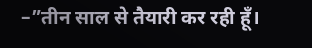–”तीन साल से तैयारी कर रही हूँ।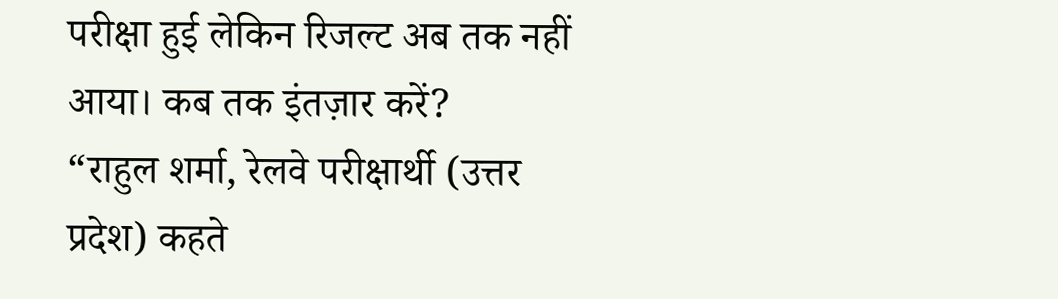परीक्षा हुई लेकिन रिजल्ट अब तक नहीं आया। कब तक इंतज़ार करें?
“राहुल शर्मा, रेलवे परीक्षार्थी (उत्तर प्रदेश) कहते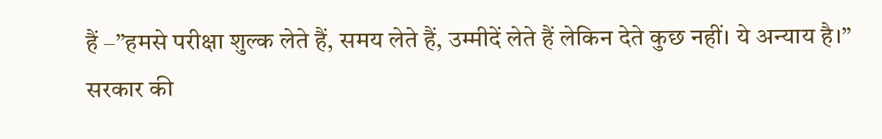हैं –”हमसे परीक्षा शुल्क लेते हैं, समय लेते हैं, उम्मीदें लेते हैं लेकिन देते कुछ नहीं। ये अन्याय है।”
सरकार की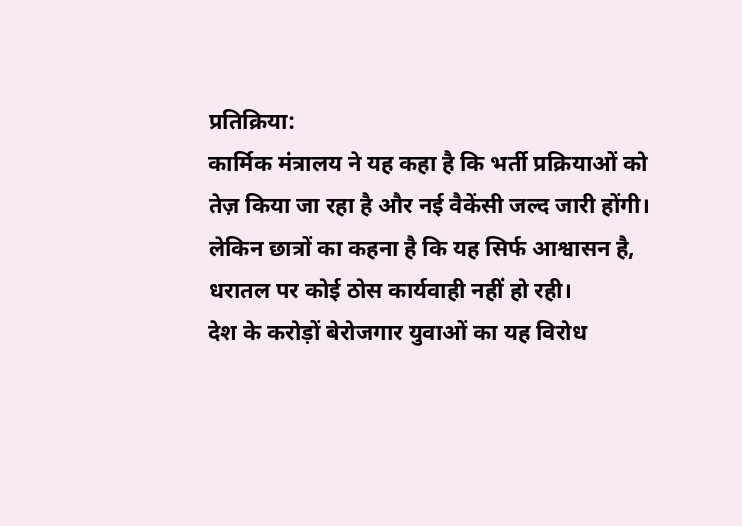प्रतिक्रिया:
कार्मिक मंत्रालय ने यह कहा है कि भर्ती प्रक्रियाओं को तेज़ किया जा रहा है और नई वैकेंसी जल्द जारी होंगी। लेकिन छात्रों का कहना है कि यह सिर्फ आश्वासन है, धरातल पर कोई ठोस कार्यवाही नहीं हो रही।
देश के करोड़ों बेरोजगार युवाओं का यह विरोध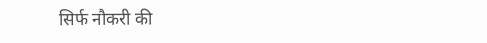सिर्फ नौकरी की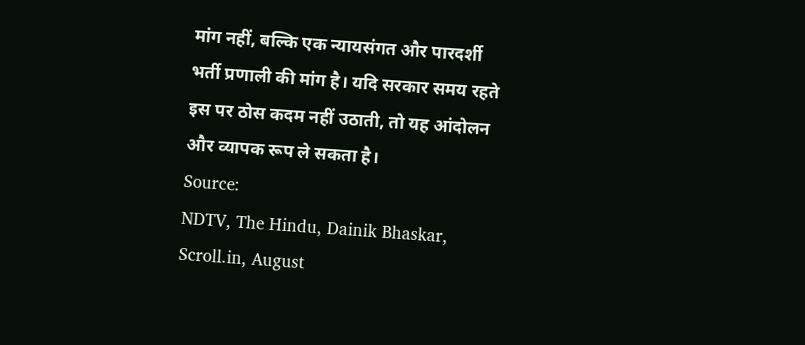मांग नहीं, बल्कि एक न्यायसंगत और पारदर्शी भर्ती प्रणाली की मांग है। यदि सरकार समय रहते इस पर ठोस कदम नहीं उठाती, तो यह आंदोलन और व्यापक रूप ले सकता है।
Source:
NDTV, The Hindu, Dainik Bhaskar, Scroll.in, August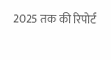2025 तक की रिपोर्ट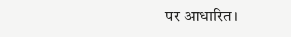पर आधारित।